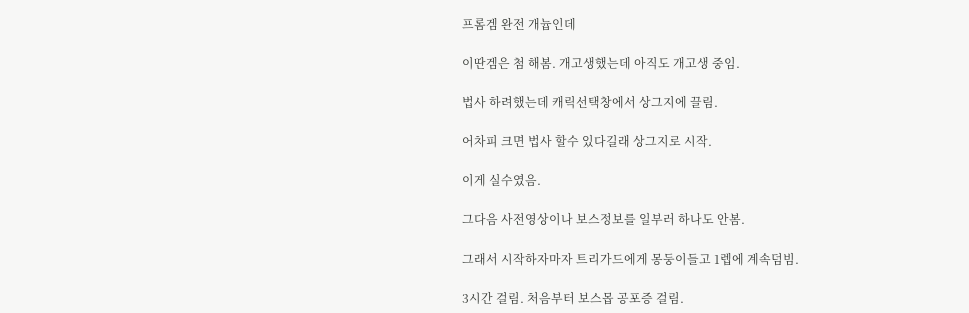프롬겜 완전 개늅인데

이딴겜은 첨 해봄. 개고생했는데 아직도 개고생 중임.

법사 하려했는데 캐릭선택창에서 상그지에 끌림.

어차피 크면 법사 할수 있다길래 상그지로 시작.

이게 실수였음.

그다음 사전영상이나 보스정보를 일부러 하나도 안봄.

그래서 시작하자마자 트리가드에게 몽둥이들고 1렙에 계속덤빔.

3시간 걸림. 처음부터 보스몹 공포증 걸림.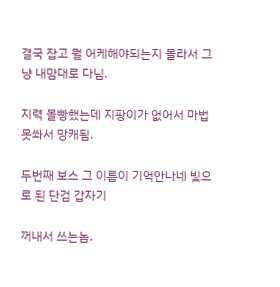결국 잡고 뭘 어케해야되는지 몰라서 그냥 내맘대로 다님.

지력 몰빵했는데 지팡이가 없어서 마법 못쏴서 망캐됨.

두번째 보스 그 이름이 기억안나네 빛으로 된 단검 갑자기

꺼내서 쓰는놈.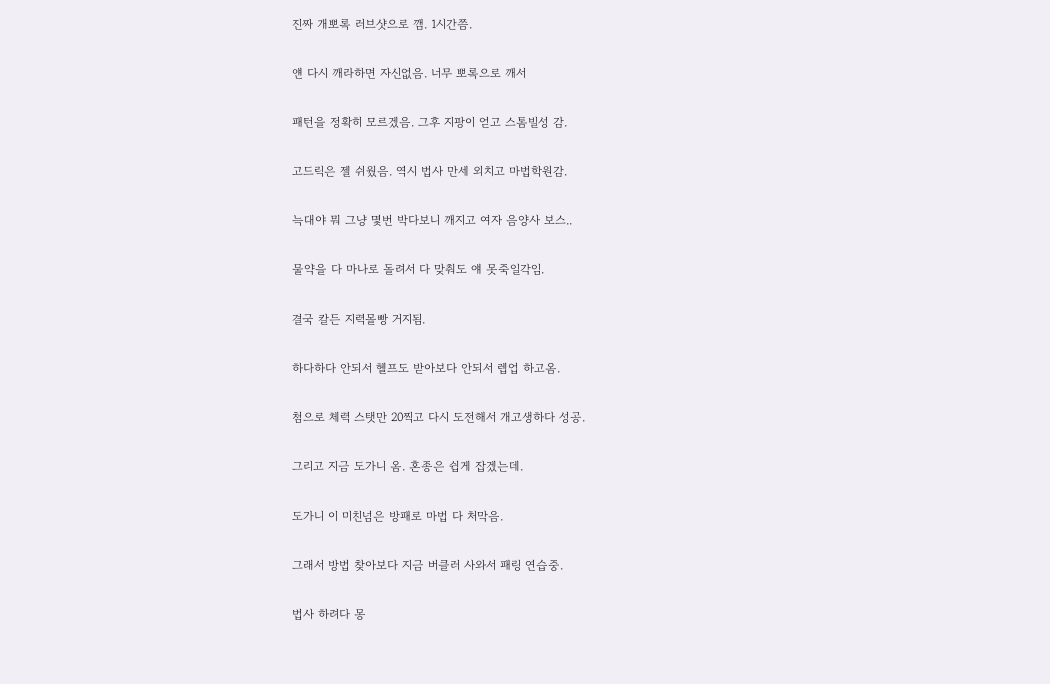진짜 개뽀록 러브샷으로 깸. 1시간쯤.

얜 다시 깨라하면 자신없음. 너무 뽀록으로 깨서

패턴을 정확히 모르겠음. 그후 지팡이 얻고 스톰빌성 감.

고드릭은 젤 쉬웠음. 역시 법사 만세 외치고 마법학원감.

늑대야 뭐 그냥 몇번 박다보니 깨지고 여자 음양사 보스..

물약을 다 마나로 돌려서 다 맞춰도 얘 못죽일각임.

결국 칼든 지력몰빵 거지됨.

하다하다 안되서 헬프도 받아보다 안되서 렙업 하고옴.

첨으로 체력 스탯만 20찍고 다시 도전해서 개고생하다 성공.

그리고 지금 도가니 옴. 혼종은 쉽게 잡겠는데.

도가니 이 미친넘은 방패로 마법 다 처막음.

그래서 방법 찾아보다 지금 버클러 사와서 패링 연습중.

법사 하려다 몽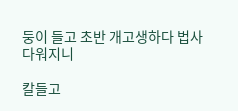둥이 들고 초반 개고생하다 법사다워지니

칼들고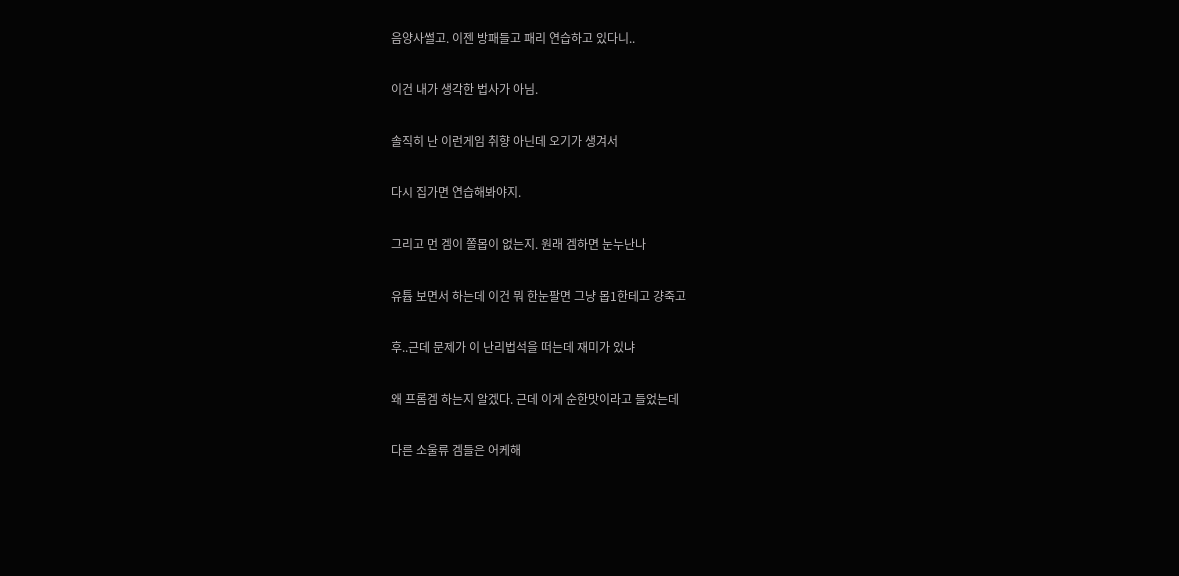음양사썰고. 이젠 방패들고 패리 연습하고 있다니..

이건 내가 생각한 법사가 아님.

솔직히 난 이런게임 취향 아닌데 오기가 생겨서

다시 집가면 연습해봐야지.

그리고 먼 겜이 쫄몹이 없는지. 원래 겜하면 눈누난나

유튭 보면서 하는데 이건 뭐 한눈팔면 그냥 몹1한테고 걍죽고

후..근데 문제가 이 난리법석을 떠는데 재미가 있냐

왜 프롬겜 하는지 알겠다. 근데 이게 순한맛이라고 들었는데

다른 소울류 겜들은 어케해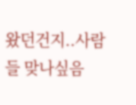왔던건지..사람들 맞나싶음